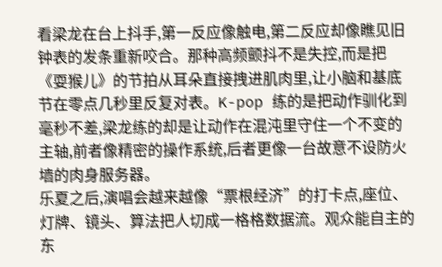看梁龙在台上抖手,第一反应像触电,第二反应却像瞧见旧钟表的发条重新咬合。那种高频颤抖不是失控,而是把《耍猴儿》的节拍从耳朵直接拽进肌肉里,让小脑和基底节在零点几秒里反复对表。K-pop 练的是把动作驯化到毫秒不差,梁龙练的却是让动作在混沌里守住一个不变的主轴,前者像精密的操作系统,后者更像一台故意不设防火墙的肉身服务器。
乐夏之后,演唱会越来越像“票根经济”的打卡点,座位、灯牌、镜头、算法把人切成一格格数据流。观众能自主的东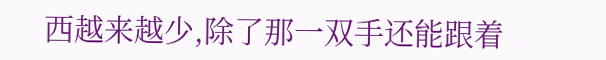西越来越少,除了那一双手还能跟着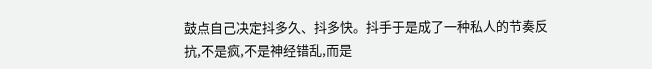鼓点自己决定抖多久、抖多快。抖手于是成了一种私人的节奏反抗,不是疯,不是神经错乱,而是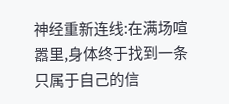神经重新连线:在满场喧嚣里,身体终于找到一条只属于自己的信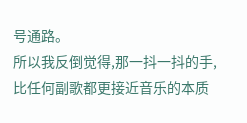号通路。
所以我反倒觉得,那一抖一抖的手,比任何副歌都更接近音乐的本质